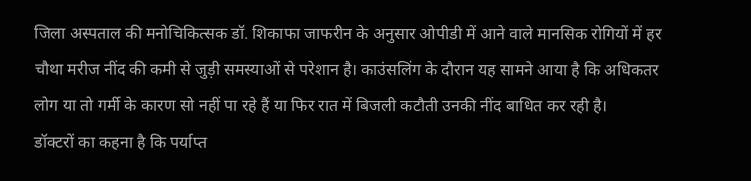जिला अस्पताल की मनोचिकित्सक डॉ. शिकाफा जाफरीन के अनुसार ओपीडी में आने वाले मानसिक रोगियों में हर चौथा मरीज नींद की कमी से जुड़ी समस्याओं से परेशान है। काउंसलिंग के दौरान यह सामने आया है कि अधिकतर लोग या तो गर्मी के कारण सो नहीं पा रहे हैं या फिर रात में बिजली कटौती उनकी नींद बाधित कर रही है।
डॉक्टरों का कहना है कि पर्याप्त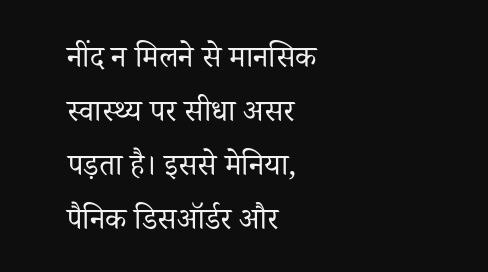नींद न मिलने से मानसिक स्वास्थ्य पर सीधा असर पड़ता है। इससे मेनिया, पैनिक डिसऑर्डर और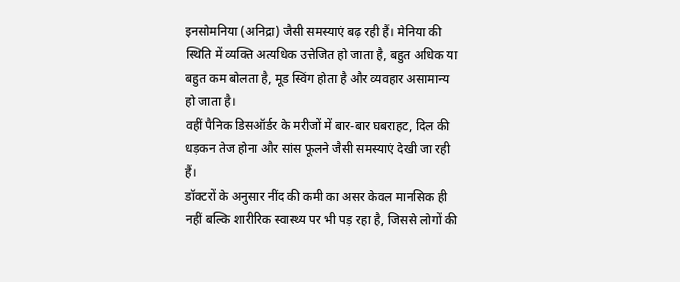इनसोमनिया (अनिद्रा) जैसी समस्याएं बढ़ रही हैं। मेनिया की स्थिति में व्यक्ति अत्यधिक उत्तेजित हो जाता है, बहुत अधिक या बहुत कम बोलता है, मूड स्विंग होता है और व्यवहार असामान्य हो जाता है।
वहीं पैनिक डिसऑर्डर के मरीजों में बार-बार घबराहट, दिल की धड़कन तेज होना और सांस फूलने जैसी समस्याएं देखी जा रही हैं।
डॉक्टरों के अनुसार नींद की कमी का असर केवल मानसिक ही नहीं बल्कि शारीरिक स्वास्थ्य पर भी पड़ रहा है, जिससे लोगों की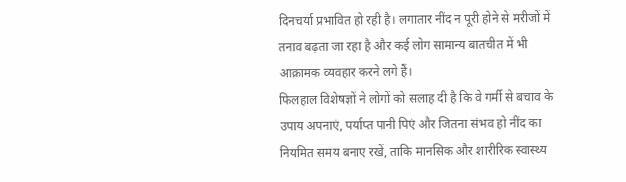दिनचर्या प्रभावित हो रही है। लगातार नींद न पूरी होने से मरीजों में तनाव बढ़ता जा रहा है और कई लोग सामान्य बातचीत में भी आक्रामक व्यवहार करने लगे हैं।
फिलहाल विशेषज्ञों ने लोगों को सलाह दी है कि वे गर्मी से बचाव के उपाय अपनाएं, पर्याप्त पानी पिएं और जितना संभव हो नींद का नियमित समय बनाए रखें, ताकि मानसिक और शारीरिक स्वास्थ्य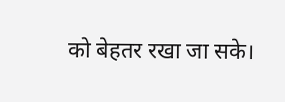को बेहतर रखा जा सके।